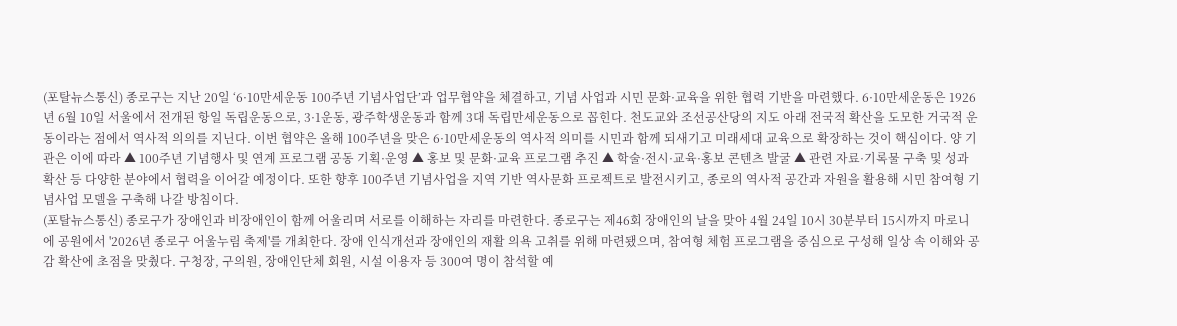(포탈뉴스통신) 종로구는 지난 20일 ‘6·10만세운동 100주년 기념사업단’과 업무협약을 체결하고, 기념 사업과 시민 문화·교육을 위한 협력 기반을 마련했다. 6·10만세운동은 1926년 6월 10일 서울에서 전개된 항일 독립운동으로, 3·1운동, 광주학생운동과 함께 3대 독립만세운동으로 꼽힌다. 천도교와 조선공산당의 지도 아래 전국적 확산을 도모한 거국적 운동이라는 점에서 역사적 의의를 지닌다. 이번 협약은 올해 100주년을 맞은 6·10만세운동의 역사적 의미를 시민과 함께 되새기고 미래세대 교육으로 확장하는 것이 핵심이다. 양 기관은 이에 따라 ▲ 100주년 기념행사 및 연계 프로그램 공동 기획·운영 ▲ 홍보 및 문화·교육 프로그램 추진 ▲ 학술·전시·교육·홍보 콘텐츠 발굴 ▲ 관련 자료·기록물 구축 및 성과 확산 등 다양한 분야에서 협력을 이어갈 예정이다. 또한 향후 100주년 기념사업을 지역 기반 역사문화 프로젝트로 발전시키고, 종로의 역사적 공간과 자원을 활용해 시민 참여형 기념사업 모델을 구축해 나갈 방침이다.
(포탈뉴스통신) 종로구가 장애인과 비장애인이 함께 어울리며 서로를 이해하는 자리를 마련한다. 종로구는 제46회 장애인의 날을 맞아 4월 24일 10시 30분부터 15시까지 마로니에 공원에서 '2026년 종로구 어울누림 축제'를 개최한다. 장애 인식개선과 장애인의 재활 의욕 고취를 위해 마련됐으며, 참여형 체험 프로그램을 중심으로 구성해 일상 속 이해와 공감 확산에 초점을 맞췄다. 구청장, 구의원, 장애인단체 회원, 시설 이용자 등 300여 명이 참석할 예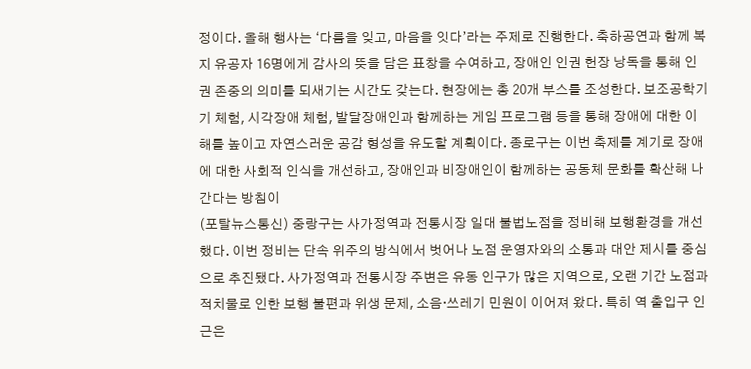정이다. 올해 행사는 ‘다름을 잊고, 마음을 잇다’라는 주제로 진행한다. 축하공연과 함께 복지 유공자 16명에게 감사의 뜻을 담은 표창을 수여하고, 장애인 인권 헌장 낭독을 통해 인권 존중의 의미를 되새기는 시간도 갖는다. 현장에는 총 20개 부스를 조성한다. 보조공학기기 체험, 시각장애 체험, 발달장애인과 함께하는 게임 프로그램 등을 통해 장애에 대한 이해를 높이고 자연스러운 공감 형성을 유도할 계획이다. 종로구는 이번 축제를 계기로 장애에 대한 사회적 인식을 개선하고, 장애인과 비장애인이 함께하는 공동체 문화를 확산해 나간다는 방침이
(포탈뉴스통신) 중랑구는 사가정역과 전통시장 일대 불법노점을 정비해 보행환경을 개선했다. 이번 정비는 단속 위주의 방식에서 벗어나 노점 운영자와의 소통과 대안 제시를 중심으로 추진됐다. 사가정역과 전통시장 주변은 유동 인구가 많은 지역으로, 오랜 기간 노점과 적치물로 인한 보행 불편과 위생 문제, 소음·쓰레기 민원이 이어져 왔다. 특히 역 출입구 인근은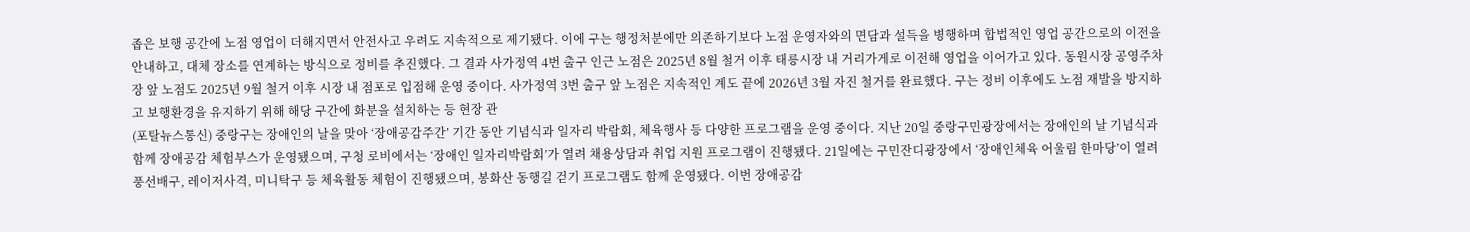좁은 보행 공간에 노점 영업이 더해지면서 안전사고 우려도 지속적으로 제기됐다. 이에 구는 행정처분에만 의존하기보다 노점 운영자와의 면담과 설득을 병행하며 합법적인 영업 공간으로의 이전을 안내하고, 대체 장소를 연계하는 방식으로 정비를 추진했다. 그 결과 사가정역 4번 출구 인근 노점은 2025년 8월 철거 이후 태릉시장 내 거리가게로 이전해 영업을 이어가고 있다. 동원시장 공영주차장 앞 노점도 2025년 9월 철거 이후 시장 내 점포로 입점해 운영 중이다. 사가정역 3번 출구 앞 노점은 지속적인 계도 끝에 2026년 3월 자진 철거를 완료했다. 구는 정비 이후에도 노점 재발을 방지하고 보행환경을 유지하기 위해 해당 구간에 화분을 설치하는 등 현장 관
(포탈뉴스통신) 중랑구는 장애인의 날을 맞아 ‘장애공감주간’ 기간 동안 기념식과 일자리 박람회, 체육행사 등 다양한 프로그램을 운영 중이다. 지난 20일 중랑구민광장에서는 장애인의 날 기념식과 함께 장애공감 체험부스가 운영됐으며, 구청 로비에서는 ‘장애인 일자리박람회’가 열려 채용상담과 취업 지원 프로그램이 진행됐다. 21일에는 구민잔디광장에서 ‘장애인체육 어울림 한마당’이 열려 풍선배구, 레이저사격, 미니탁구 등 체육활동 체험이 진행됐으며, 봉화산 동행길 걷기 프로그램도 함께 운영됐다. 이번 장애공감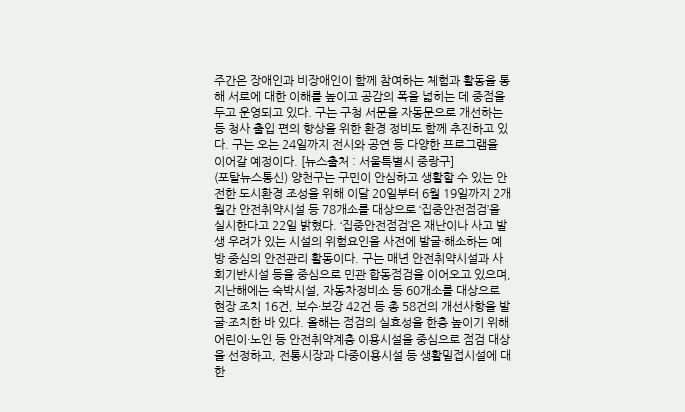주간은 장애인과 비장애인이 함께 참여하는 체험과 활동을 통해 서로에 대한 이해를 높이고 공감의 폭을 넓히는 데 중점을 두고 운영되고 있다. 구는 구청 서문을 자동문으로 개선하는 등 청사 출입 편의 향상을 위한 환경 정비도 함께 추진하고 있다. 구는 오는 24일까지 전시와 공연 등 다양한 프로그램을 이어갈 예정이다. [뉴스출처 : 서울특별시 중랑구]
(포탈뉴스통신) 양천구는 구민이 안심하고 생활할 수 있는 안전한 도시환경 조성을 위해 이달 20일부터 6월 19일까지 2개월간 안전취약시설 등 78개소를 대상으로 ‘집중안전점검’을 실시한다고 22일 밝혔다. ‘집중안전점검’은 재난이나 사고 발생 우려가 있는 시설의 위험요인을 사전에 발굴·해소하는 예방 중심의 안전관리 활동이다. 구는 매년 안전취약시설과 사회기반시설 등을 중심으로 민관 합동점검을 이어오고 있으며, 지난해에는 숙박시설, 자동차정비소 등 60개소를 대상으로 현장 조치 16건, 보수·보강 42건 등 총 58건의 개선사항을 발굴·조치한 바 있다. 올해는 점검의 실효성을 한층 높이기 위해 어린이·노인 등 안전취약계층 이용시설을 중심으로 점검 대상을 선정하고, 전통시장과 다중이용시설 등 생활밀접시설에 대한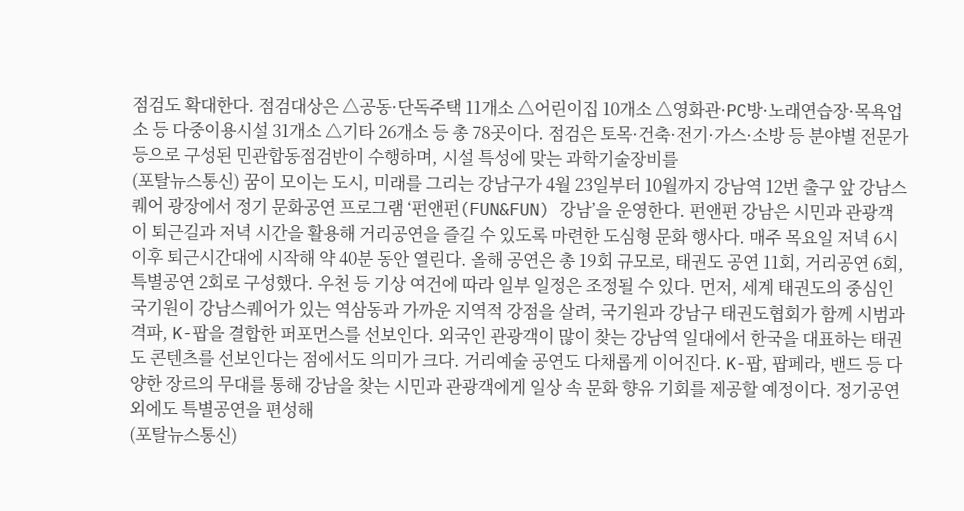점검도 확대한다. 점검대상은 △공동·단독주택 11개소 △어린이집 10개소 △영화관·PC방·노래연습장·목욕업소 등 다중이용시설 31개소 △기타 26개소 등 총 78곳이다. 점검은 토목·건축·전기·가스·소방 등 분야별 전문가 등으로 구성된 민관합동점검반이 수행하며, 시설 특성에 맞는 과학기술장비를
(포탈뉴스통신) 꿈이 모이는 도시, 미래를 그리는 강남구가 4월 23일부터 10월까지 강남역 12번 출구 앞 강남스퀘어 광장에서 정기 문화공연 프로그램 ‘펀앤펀(FUN&FUN) 강남’을 운영한다. 펀앤펀 강남은 시민과 관광객이 퇴근길과 저녁 시간을 활용해 거리공연을 즐길 수 있도록 마련한 도심형 문화 행사다. 매주 목요일 저녁 6시 이후 퇴근시간대에 시작해 약 40분 동안 열린다. 올해 공연은 총 19회 규모로, 태권도 공연 11회, 거리공연 6회, 특별공연 2회로 구성했다. 우천 등 기상 여건에 따라 일부 일정은 조정될 수 있다. 먼저, 세계 태권도의 중심인 국기원이 강남스퀘어가 있는 역삼동과 가까운 지역적 강점을 살려, 국기원과 강남구 태권도협회가 함께 시범과 격파, K-팝을 결합한 퍼포먼스를 선보인다. 외국인 관광객이 많이 찾는 강남역 일대에서 한국을 대표하는 태권도 콘텐츠를 선보인다는 점에서도 의미가 크다. 거리예술 공연도 다채롭게 이어진다. K-팝, 팝페라, 밴드 등 다양한 장르의 무대를 통해 강남을 찾는 시민과 관광객에게 일상 속 문화 향유 기회를 제공할 예정이다. 정기공연 외에도 특별공연을 편성해
(포탈뉴스통신)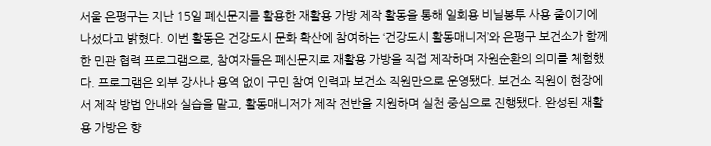서울 은평구는 지난 15일 폐신문지를 활용한 재활용 가방 제작 활동을 통해 일회용 비닐봉투 사용 줄이기에 나섰다고 밝혔다. 이번 활동은 건강도시 문화 확산에 참여하는 ‘건강도시 활동매니저’와 은평구 보건소가 함께한 민관 협력 프로그램으로, 참여자들은 폐신문지로 재활용 가방을 직접 제작하며 자원순환의 의미를 체험했다. 프로그램은 외부 강사나 용역 없이 구민 참여 인력과 보건소 직원만으로 운영됐다. 보건소 직원이 현장에서 제작 방법 안내와 실습을 맡고, 활동매니저가 제작 전반을 지원하며 실천 중심으로 진행됐다. 완성된 재활용 가방은 향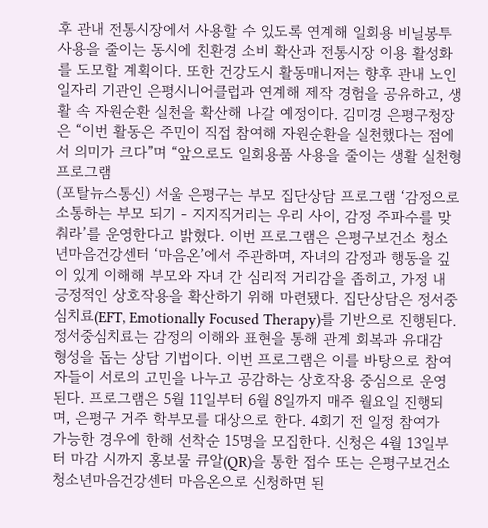후 관내 전통시장에서 사용할 수 있도록 연계해 일회용 비닐봉투 사용을 줄이는 동시에 친환경 소비 확산과 전통시장 이용 활성화를 도모할 계획이다. 또한 건강도시 활동매니저는 향후 관내 노인일자리 기관인 은평시니어클럽과 연계해 제작 경험을 공유하고, 생활 속 자원순환 실천을 확산해 나갈 예정이다. 김미경 은평구청장은 “이번 활동은 주민이 직접 참여해 자원순환을 실천했다는 점에서 의미가 크다”며 “앞으로도 일회용품 사용을 줄이는 생활 실천형 프로그램
(포탈뉴스통신) 서울 은평구는 부모 집단상담 프로그램 ‘감정으로 소통하는 부모 되기 - 지지직거리는 우리 사이, 감정 주파수를 맞춰라’를 운영한다고 밝혔다. 이번 프로그램은 은평구보건소 청소년마음건강센터 ‘마음온’에서 주관하며, 자녀의 감정과 행동을 깊이 있게 이해해 부모와 자녀 간 심리적 거리감을 좁히고, 가정 내 긍정적인 상호작용을 확산하기 위해 마련됐다. 집단상담은 정서중심치료(EFT, Emotionally Focused Therapy)를 기반으로 진행된다. 정서중심치료는 감정의 이해와 표현을 통해 관계 회복과 유대감 형성을 돕는 상담 기법이다. 이번 프로그램은 이를 바탕으로 참여자들이 서로의 고민을 나누고 공감하는 상호작용 중심으로 운영된다. 프로그램은 5월 11일부터 6월 8일까지 매주 월요일 진행되며, 은평구 거주 학부모를 대상으로 한다. 4회기 전 일정 참여가 가능한 경우에 한해 선착순 15명을 모집한다. 신청은 4월 13일부터 마감 시까지 홍보물 큐알(QR)을 통한 접수 또는 은평구보건소 청소년마음건강센터 마음온으로 신청하면 된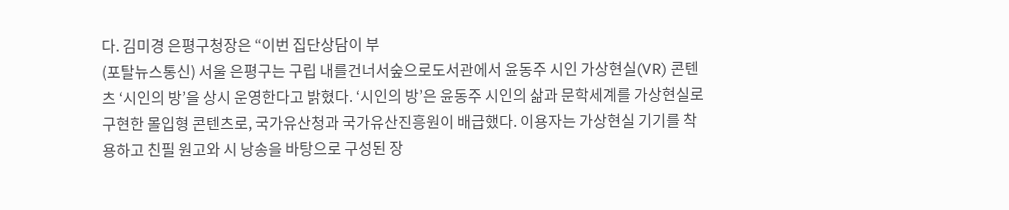다. 김미경 은평구청장은 “이번 집단상담이 부
(포탈뉴스통신) 서울 은평구는 구립 내를건너서숲으로도서관에서 윤동주 시인 가상현실(VR) 콘텐츠 ‘시인의 방’을 상시 운영한다고 밝혔다. ‘시인의 방’은 윤동주 시인의 삶과 문학세계를 가상현실로 구현한 몰입형 콘텐츠로, 국가유산청과 국가유산진흥원이 배급했다. 이용자는 가상현실 기기를 착용하고 친필 원고와 시 낭송을 바탕으로 구성된 장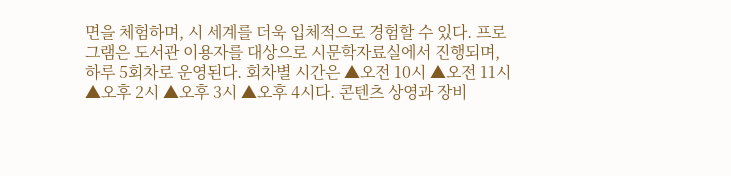면을 체험하며, 시 세계를 더욱 입체적으로 경험할 수 있다. 프로그램은 도서관 이용자를 대상으로 시문학자료실에서 진행되며, 하루 5회차로 운영된다. 회차별 시간은 ▲오전 10시 ▲오전 11시 ▲오후 2시 ▲오후 3시 ▲오후 4시다. 콘텐츠 상영과 장비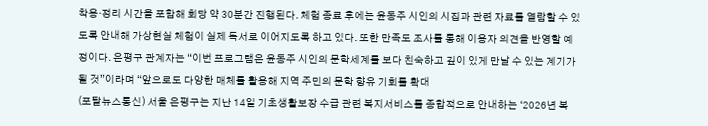착용·정리 시간을 포함해 회당 약 30분간 진행된다. 체험 종료 후에는 윤동주 시인의 시집과 관련 자료를 열람할 수 있도록 안내해 가상현실 체험이 실제 독서로 이어지도록 하고 있다. 또한 만족도 조사를 통해 이용자 의견을 반영할 예정이다. 은평구 관계자는 “이번 프로그램은 윤동주 시인의 문학세계를 보다 친숙하고 깊이 있게 만날 수 있는 계기가 될 것”이라며 “앞으로도 다양한 매체를 활용해 지역 주민의 문학 향유 기회를 확대
(포탈뉴스통신) 서울 은평구는 지난 14일 기초생활보장 수급 관련 복지서비스를 종합적으로 안내하는 ‘2026년 복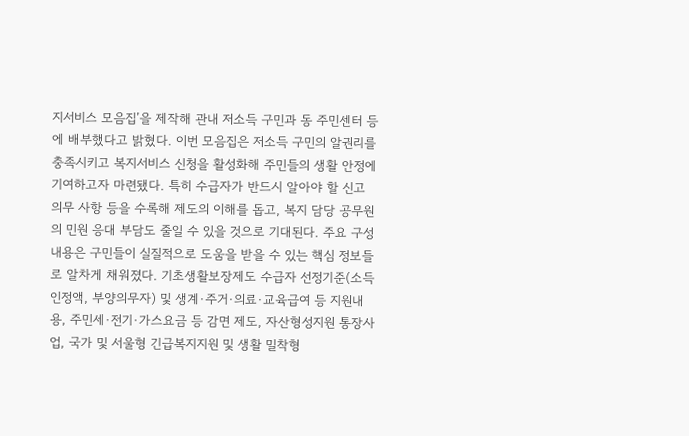지서비스 모음집’을 제작해 관내 저소득 구민과 동 주민센터 등에 배부했다고 밝혔다. 이번 모음집은 저소득 구민의 알권리를 충족시키고 복지서비스 신청을 활성화해 주민들의 생활 안정에 기여하고자 마련됐다. 특히 수급자가 반드시 알아야 할 신고 의무 사항 등을 수록해 제도의 이해를 돕고, 복지 담당 공무원의 민원 응대 부담도 줄일 수 있을 것으로 기대된다. 주요 구성 내용은 구민들이 실질적으로 도움을 받을 수 있는 핵심 정보들로 알차게 채워졌다. 기초생활보장제도 수급자 선정기준(소득인정액, 부양의무자) 및 생계·주거·의료·교육급여 등 지원내용, 주민세·전기·가스요금 등 감면 제도, 자산형성지원 통장사업, 국가 및 서울형 긴급복지지원 및 생활 밀착형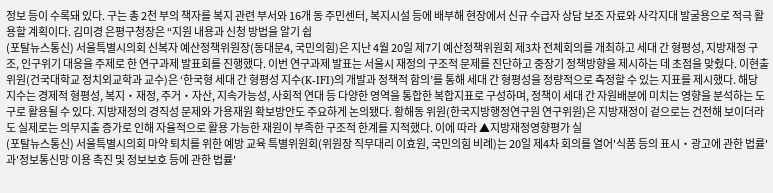정보 등이 수록돼 있다. 구는 총 2천 부의 책자를 복지 관련 부서와 16개 동 주민센터, 복지시설 등에 배부해 현장에서 신규 수급자 상담 보조 자료와 사각지대 발굴용으로 적극 활용할 계획이다. 김미경 은평구청장은 “지원 내용과 신청 방법을 알기 쉽
(포탈뉴스통신) 서울특별시의회 신복자 예산정책위원장(동대문4, 국민의힘)은 지난 4월 20일 제7기 예산정책위원회 제3차 전체회의를 개최하고 세대 간 형평성, 지방재정 구조, 인구위기 대응을 주제로 한 연구과제 발표회를 진행했다. 이번 연구과제 발표는 서울시 재정의 구조적 문제를 진단하고 중장기 정책방향을 제시하는 데 초점을 맞췄다. 이현출 위원(건국대학교 정치외교학과 교수)은 ‘한국형 세대 간 형평성 지수(K-IFI)의 개발과 정책적 함의’를 통해 세대 간 형평성을 정량적으로 측정할 수 있는 지표를 제시했다. 해당 지수는 경제적 형평성, 복지‧재정, 주거‧자산, 지속가능성, 사회적 연대 등 다양한 영역을 통합한 복합지표로 구성하며, 정책이 세대 간 자원배분에 미치는 영향을 분석하는 도구로 활용될 수 있다. 지방재정의 경직성 문제와 가용재원 확보방안도 주요하게 논의됐다. 황해동 위원(한국지방행정연구원 연구위원)은 지방재정이 겉으로는 건전해 보이더라도 실제로는 의무지출 증가로 인해 자율적으로 활용 가능한 재원이 부족한 구조적 한계를 지적했다. 이에 따라 ▲지방재정영향평가 실
(포탈뉴스통신) 서울특별시의회 마약 퇴치를 위한 예방 교육 특별위원회(위원장 직무대리 이효원, 국민의힘 비례)는 20일 제4차 회의를 열어'식품 등의 표시・광고에 관한 법률'과'정보통신망 이용 촉진 및 정보보호 등에 관한 법률'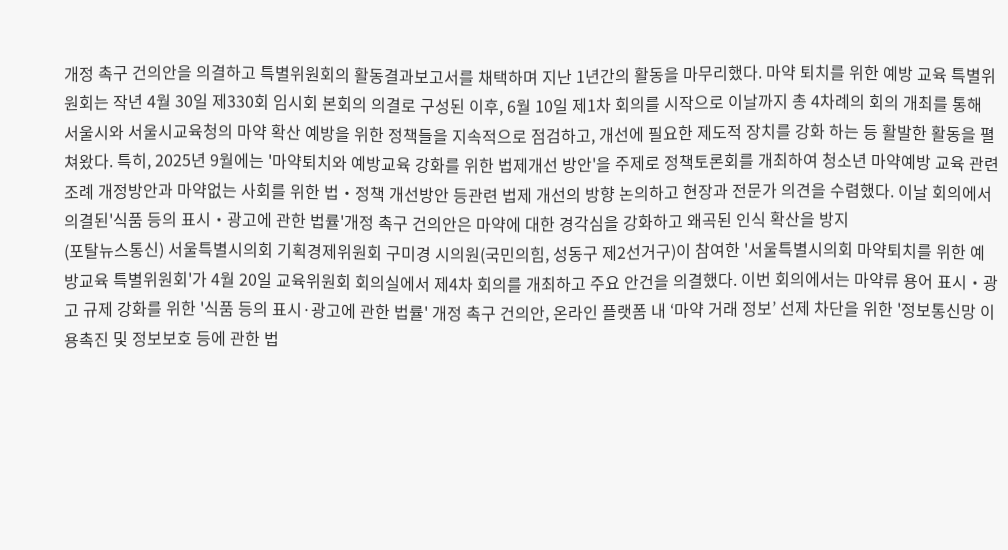개정 촉구 건의안을 의결하고 특별위원회의 활동결과보고서를 채택하며 지난 1년간의 활동을 마무리했다. 마약 퇴치를 위한 예방 교육 특별위원회는 작년 4월 30일 제330회 임시회 본회의 의결로 구성된 이후, 6월 10일 제1차 회의를 시작으로 이날까지 총 4차례의 회의 개최를 통해 서울시와 서울시교육청의 마약 확산 예방을 위한 정책들을 지속적으로 점검하고, 개선에 필요한 제도적 장치를 강화 하는 등 활발한 활동을 펼쳐왔다. 특히, 2025년 9월에는 '마약퇴치와 예방교육 강화를 위한 법제개선 방안'을 주제로 정책토론회를 개최하여 청소년 마약예방 교육 관련 조례 개정방안과 마약없는 사회를 위한 법‧정책 개선방안 등관련 법제 개선의 방향 논의하고 현장과 전문가 의견을 수렴했다. 이날 회의에서 의결된'식품 등의 표시・광고에 관한 법률'개정 촉구 건의안은 마약에 대한 경각심을 강화하고 왜곡된 인식 확산을 방지
(포탈뉴스통신) 서울특별시의회 기획경제위원회 구미경 시의원(국민의힘, 성동구 제2선거구)이 참여한 '서울특별시의회 마약퇴치를 위한 예방교육 특별위원회'가 4월 20일 교육위원회 회의실에서 제4차 회의를 개최하고 주요 안건을 의결했다. 이번 회의에서는 마약류 용어 표시‧광고 규제 강화를 위한 '식품 등의 표시·광고에 관한 법률' 개정 촉구 건의안, 온라인 플랫폼 내 ‘마약 거래 정보’ 선제 차단을 위한 '정보통신망 이용촉진 및 정보보호 등에 관한 법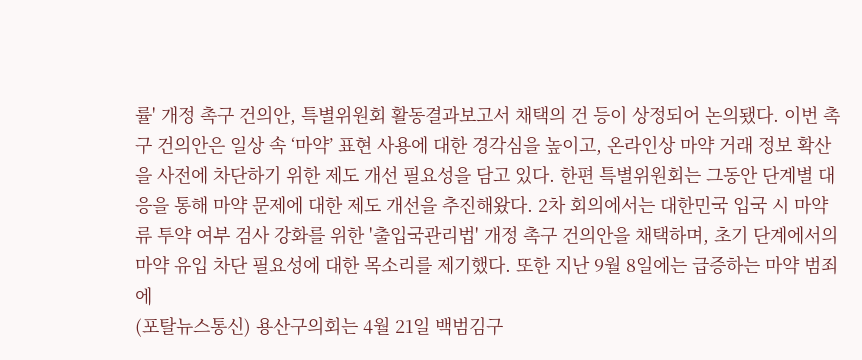률' 개정 촉구 건의안, 특별위원회 활동결과보고서 채택의 건 등이 상정되어 논의됐다. 이번 촉구 건의안은 일상 속 ‘마약’ 표현 사용에 대한 경각심을 높이고, 온라인상 마약 거래 정보 확산을 사전에 차단하기 위한 제도 개선 필요성을 담고 있다. 한편 특별위원회는 그동안 단계별 대응을 통해 마약 문제에 대한 제도 개선을 추진해왔다. 2차 회의에서는 대한민국 입국 시 마약류 투약 여부 검사 강화를 위한 '출입국관리법' 개정 촉구 건의안을 채택하며, 초기 단계에서의 마약 유입 차단 필요성에 대한 목소리를 제기했다. 또한 지난 9월 8일에는 급증하는 마약 범죄에
(포탈뉴스통신) 용산구의회는 4월 21일 백범김구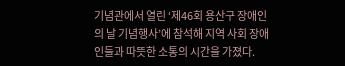기념관에서 열린 ‘제46회 용산구 장애인의 날 기념행사’에 참석해 지역 사회 장애인들과 따뜻한 소통의 시간을 가졌다.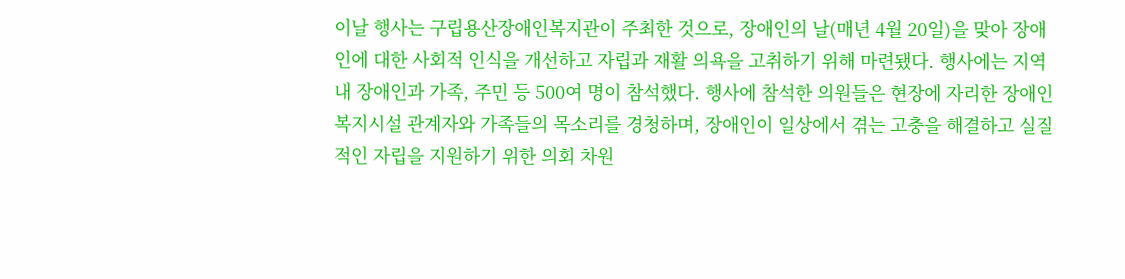이날 행사는 구립용산장애인복지관이 주최한 것으로, 장애인의 날(매년 4월 20일)을 맞아 장애인에 대한 사회적 인식을 개선하고 자립과 재활 의욕을 고취하기 위해 마련됐다. 행사에는 지역 내 장애인과 가족, 주민 등 500여 명이 참석했다. 행사에 참석한 의원들은 현장에 자리한 장애인 복지시설 관계자와 가족들의 목소리를 경청하며, 장애인이 일상에서 겪는 고충을 해결하고 실질적인 자립을 지원하기 위한 의회 차원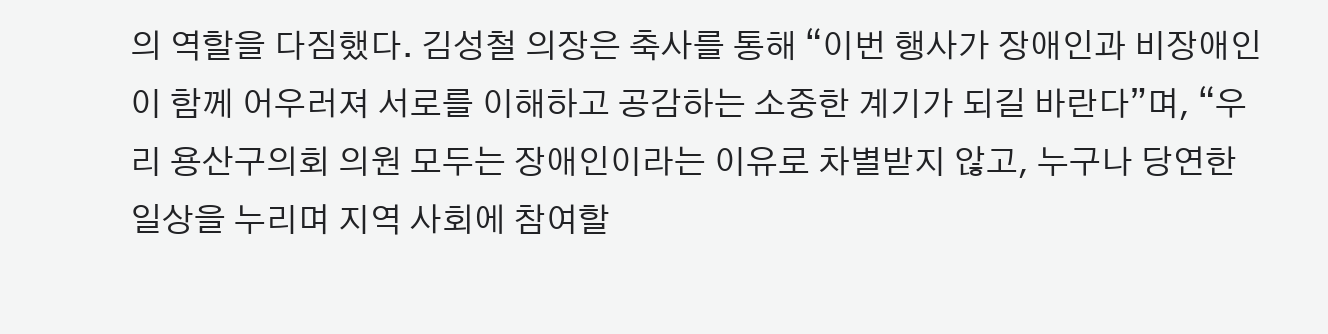의 역할을 다짐했다. 김성철 의장은 축사를 통해 “이번 행사가 장애인과 비장애인이 함께 어우러져 서로를 이해하고 공감하는 소중한 계기가 되길 바란다”며, “우리 용산구의회 의원 모두는 장애인이라는 이유로 차별받지 않고, 누구나 당연한 일상을 누리며 지역 사회에 참여할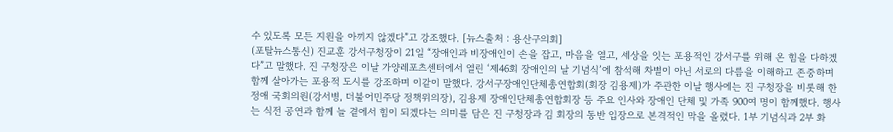수 있도록 모든 지원을 아끼지 않겠다”고 강조했다. [뉴스출처 : 용산구의회]
(포탈뉴스통신) 진교훈 강서구청장이 21일 “장애인과 비장애인이 손을 잡고, 마음을 열고, 세상을 잇는 포용적인 강서구를 위해 온 힘을 다하겠다”고 말했다. 진 구청장은 이날 가양레포츠센터에서 열린 ‘제46회 장애인의 날 기념식’에 참석해 차별이 아닌 서로의 다름을 이해하고 존중하며 함께 살아가는 포용적 도시를 강조하며 이같이 말했다. 강서구장애인단체총연합회(회장 김용제)가 주관한 이날 행사에는 진 구청장을 비롯해 한정애 국회의원(강서병, 더불어민주당 정책위의장), 김용제 장애인단체총연합회장 등 주요 인사와 장애인 단체 및 가족 900여 명이 함께했다. 행사는 식전 공연과 함께 늘 곁에서 힘이 되겠다는 의미를 담은 진 구청장과 김 회장의 동반 입장으로 본격적인 막을 올렸다. 1부 기념식과 2부 화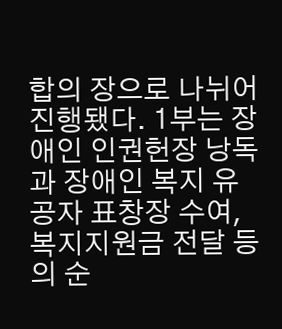합의 장으로 나뉘어 진행됐다. 1부는 장애인 인권헌장 낭독과 장애인 복지 유공자 표창장 수여, 복지지원금 전달 등의 순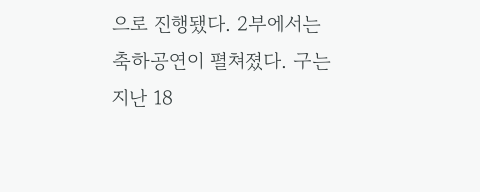으로 진행됐다. 2부에서는 축하공연이 펼쳐졌다. 구는 지난 18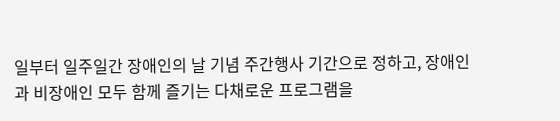일부터 일주일간 장애인의 날 기념 주간행사 기간으로 정하고, 장애인과 비장애인 모두 함께 즐기는 다채로운 프로그램을